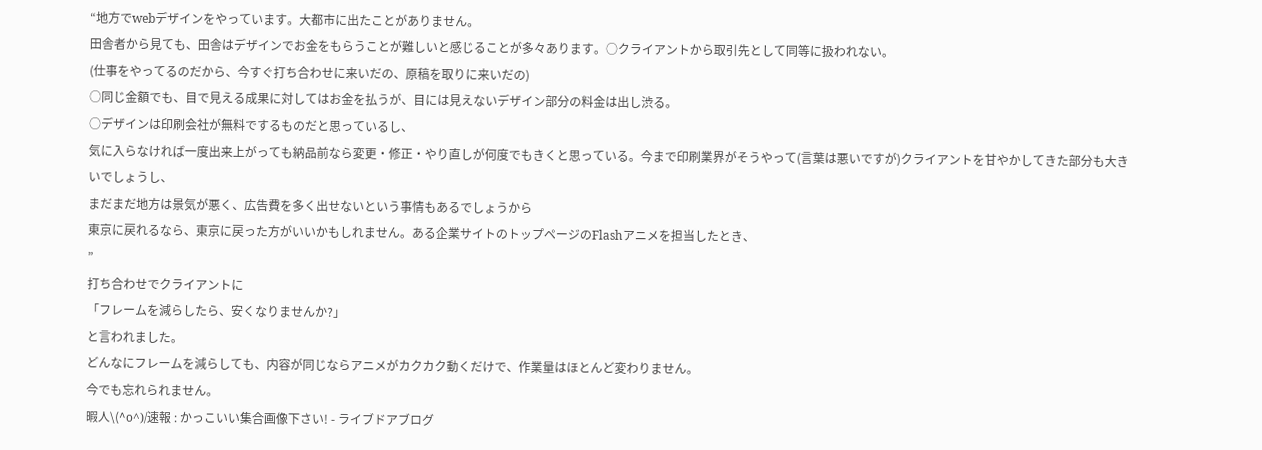“地方でwebデザインをやっています。大都市に出たことがありません。
田舎者から見ても、田舎はデザインでお金をもらうことが難しいと感じることが多々あります。○クライアントから取引先として同等に扱われない。
(仕事をやってるのだから、今すぐ打ち合わせに来いだの、原稿を取りに来いだの)
○同じ金額でも、目で見える成果に対してはお金を払うが、目には見えないデザイン部分の料金は出し渋る。
○デザインは印刷会社が無料でするものだと思っているし、
気に入らなければ一度出来上がっても納品前なら変更・修正・やり直しが何度でもきくと思っている。今まで印刷業界がそうやって(言葉は悪いですが)クライアントを甘やかしてきた部分も大きいでしょうし、
まだまだ地方は景気が悪く、広告費を多く出せないという事情もあるでしょうから
東京に戻れるなら、東京に戻った方がいいかもしれません。ある企業サイトのトップページのFlashアニメを担当したとき、
”
打ち合わせでクライアントに
「フレームを減らしたら、安くなりませんか?」
と言われました。
どんなにフレームを減らしても、内容が同じならアニメがカクカク動くだけで、作業量はほとんど変わりません。
今でも忘れられません。
暇人\(^o^)/速報 : かっこいい集合画像下さい! - ライブドアブログ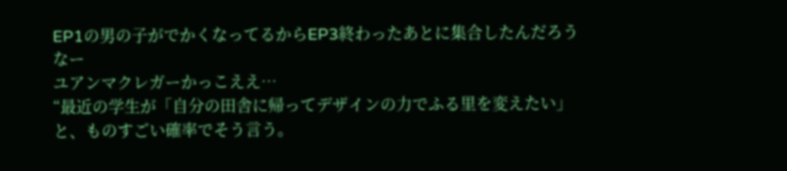EP1の男の子がでかくなってるからEP3終わったあとに集合したんだろうなー
ユアンマクレガーかっこええ…
“最近の学生が「自分の田舎に帰ってデザインの力でふる里を変えたい」と、ものすごい確率でそう言う。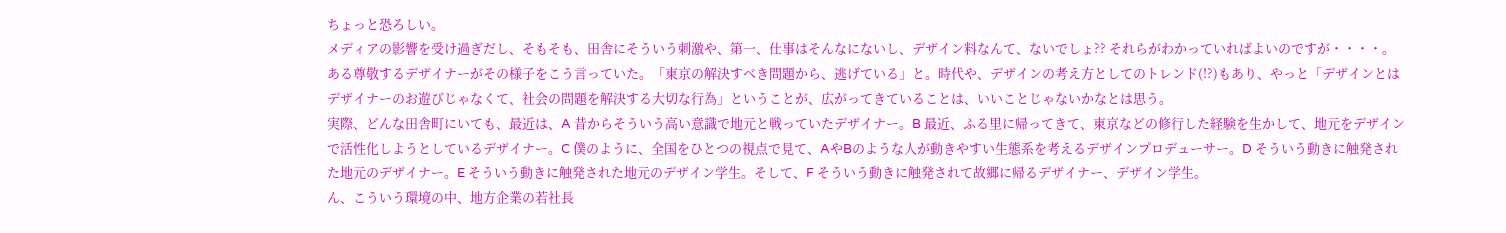ちょっと恐ろしい。
メディアの影響を受け過ぎだし、そもそも、田舎にそういう刺激や、第一、仕事はそんなにないし、デザイン料なんて、ないでしょ?? それらがわかっていればよいのですが・・・・。
ある尊敬するデザイナーがその様子をこう言っていた。「東京の解決すべき問題から、逃げている」と。時代や、デザインの考え方としてのトレンド(!?)もあり、やっと「デザインとはデザイナーのお遊びじゃなくて、社会の問題を解決する大切な行為」ということが、広がってきていることは、いいことじゃないかなとは思う。
実際、どんな田舎町にいても、最近は、A 昔からそういう高い意識で地元と戦っていたデザイナー。B 最近、ふる里に帰ってきて、東京などの修行した経験を生かして、地元をデザインで活性化しようとしているデザイナー。C 僕のように、全国をひとつの視点で見て、AやBのような人が動きやすい生態系を考えるデザインプロデューサー。D そういう動きに触発された地元のデザイナー。E そういう動きに触発された地元のデザイン学生。そして、F そういう動きに触発されて故郷に帰るデザイナー、デザイン学生。
ん、こういう環境の中、地方企業の若社長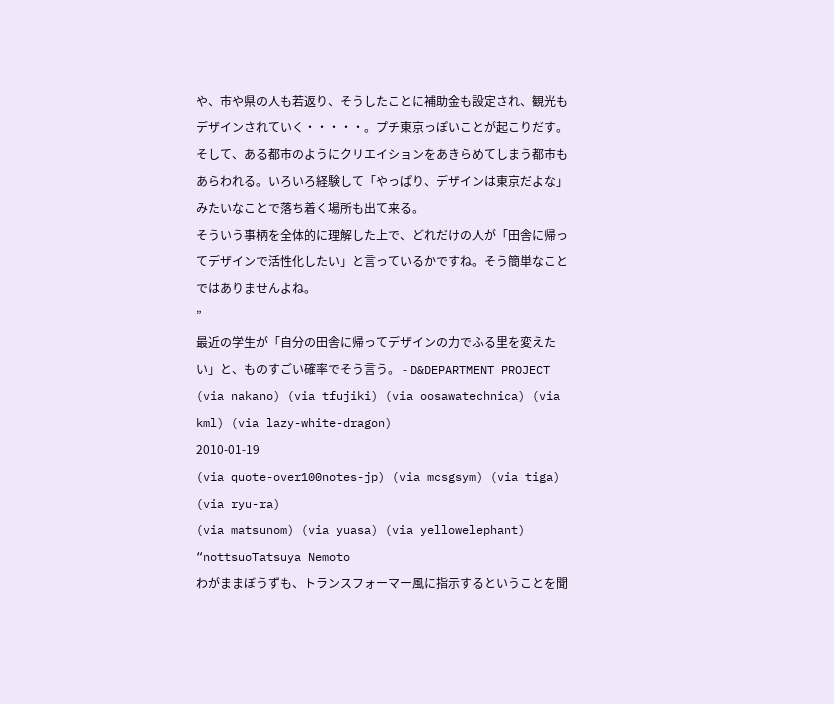や、市や県の人も若返り、そうしたことに補助金も設定され、観光もデザインされていく・・・・・。プチ東京っぽいことが起こりだす。そして、ある都市のようにクリエイションをあきらめてしまう都市もあらわれる。いろいろ経験して「やっぱり、デザインは東京だよな」みたいなことで落ち着く場所も出て来る。
そういう事柄を全体的に理解した上で、どれだけの人が「田舎に帰ってデザインで活性化したい」と言っているかですね。そう簡単なことではありませんよね。
”
最近の学生が「自分の田舎に帰ってデザインの力でふる里を変えたい」と、ものすごい確率でそう言う。 - D&DEPARTMENT PROJECT (via nakano) (via tfujiki) (via oosawatechnica) (via kml) (via lazy-white-dragon)
2010-01-19
(via quote-over100notes-jp) (via mcsgsym) (via tiga)
(via ryu-ra)
(via matsunom) (via yuasa) (via yellowelephant)
“nottsuoTatsuya Nemoto
わがままぼうずも、トランスフォーマー風に指示するということを聞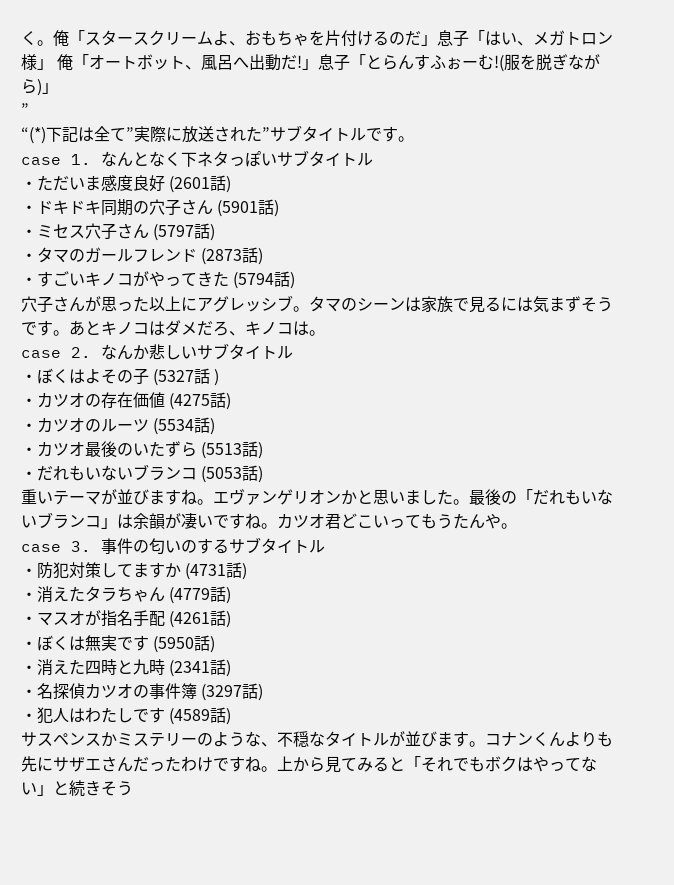く。俺「スタースクリームよ、おもちゃを片付けるのだ」息子「はい、メガトロン様」 俺「オートボット、風呂へ出動だ!」息子「とらんすふぉーむ!(服を脱ぎながら)」
”
“(*)下記は全て”実際に放送された”サブタイトルです。
case 1. なんとなく下ネタっぽいサブタイトル
・ただいま感度良好 (2601話)
・ドキドキ同期の穴子さん (5901話)
・ミセス穴子さん (5797話)
・タマのガールフレンド (2873話)
・すごいキノコがやってきた (5794話)
穴子さんが思った以上にアグレッシブ。タマのシーンは家族で見るには気まずそうです。あとキノコはダメだろ、キノコは。
case 2. なんか悲しいサブタイトル
・ぼくはよその子 (5327話 )
・カツオの存在価値 (4275話)
・カツオのルーツ (5534話)
・カツオ最後のいたずら (5513話)
・だれもいないブランコ (5053話)
重いテーマが並びますね。エヴァンゲリオンかと思いました。最後の「だれもいないブランコ」は余韻が凄いですね。カツオ君どこいってもうたんや。
case 3. 事件の匂いのするサブタイトル
・防犯対策してますか (4731話)
・消えたタラちゃん (4779話)
・マスオが指名手配 (4261話)
・ぼくは無実です (5950話)
・消えた四時と九時 (2341話)
・名探偵カツオの事件簿 (3297話)
・犯人はわたしです (4589話)
サスペンスかミステリーのような、不穏なタイトルが並びます。コナンくんよりも先にサザエさんだったわけですね。上から見てみると「それでもボクはやってない」と続きそう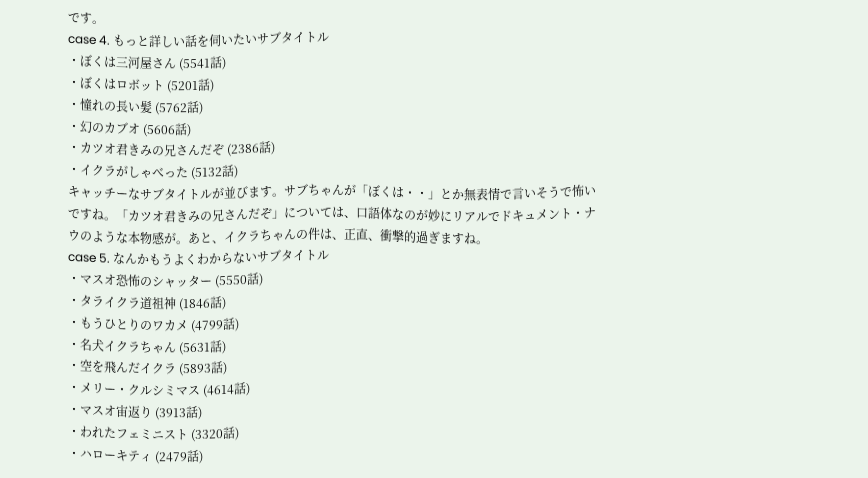です。
case 4. もっと詳しい話を伺いたいサブタイトル
・ぼくは三河屋さん (5541話)
・ぼくはロボット (5201話)
・憧れの長い髪 (5762話)
・幻のカブオ (5606話)
・カツオ君きみの兄さんだぞ (2386話)
・イクラがしゃべった (5132話)
キャッチーなサブタイトルが並びます。サブちゃんが「ぼくは・・」とか無表情で言いそうで怖いですね。「カツオ君きみの兄さんだぞ」については、口語体なのが妙にリアルでドキュメント・ナウのような本物感が。あと、イクラちゃんの件は、正直、衝撃的過ぎますね。
case 5. なんかもうよくわからないサブタイトル
・マスオ恐怖のシャッター (5550話)
・タライクラ道祖神 (1846話)
・もうひとりのワカメ (4799話)
・名犬イクラちゃん (5631話)
・空を飛んだイクラ (5893話)
・メリー・クルシミマス (4614話)
・マスオ宙返り (3913話)
・われたフェミニスト (3320話)
・ハローキティ (2479話)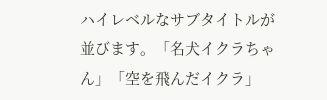ハイレベルなサブタイトルが並びます。「名犬イクラちゃん」「空を飛んだイクラ」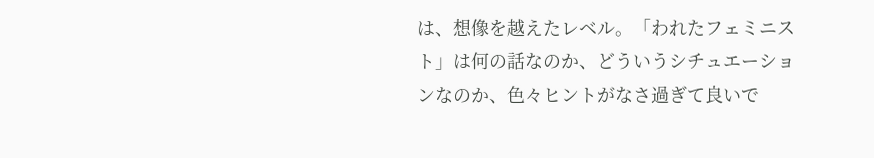は、想像を越えたレベル。「われたフェミニスト」は何の話なのか、どういうシチュエーションなのか、色々ヒントがなさ過ぎて良いで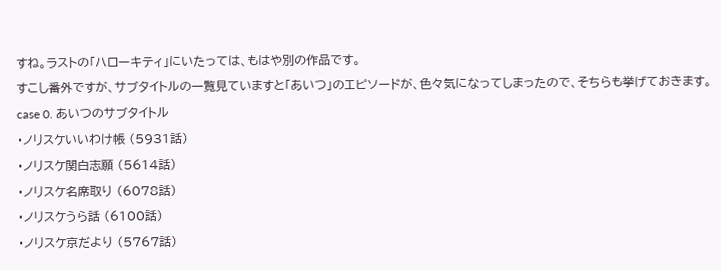すね。ラストの「ハローキティ」にいたっては、もはや別の作品です。
すこし番外ですが、サブタイトルの一覧見ていますと「あいつ」のエピソードが、色々気になってしまったので、そちらも挙げておきます。
case 0. あいつのサブタイトル
・ノリスケいいわけ帳 (5931話)
・ノリスケ関白志願 (5614話)
・ノリスケ名席取り (6078話)
・ノリスケうら話 (6100話)
・ノリスケ京だより (5767話)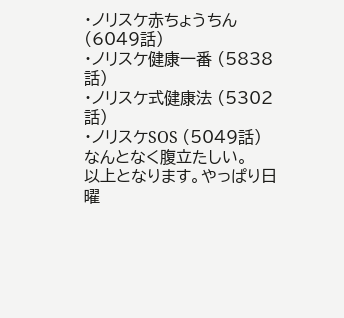・ノリスケ赤ちょうちん (6049話)
・ノリスケ健康一番 (5838話)
・ノリスケ式健康法 (5302話)
・ノリスケSOS (5049話)
なんとなく腹立たしい。
以上となります。やっぱり日曜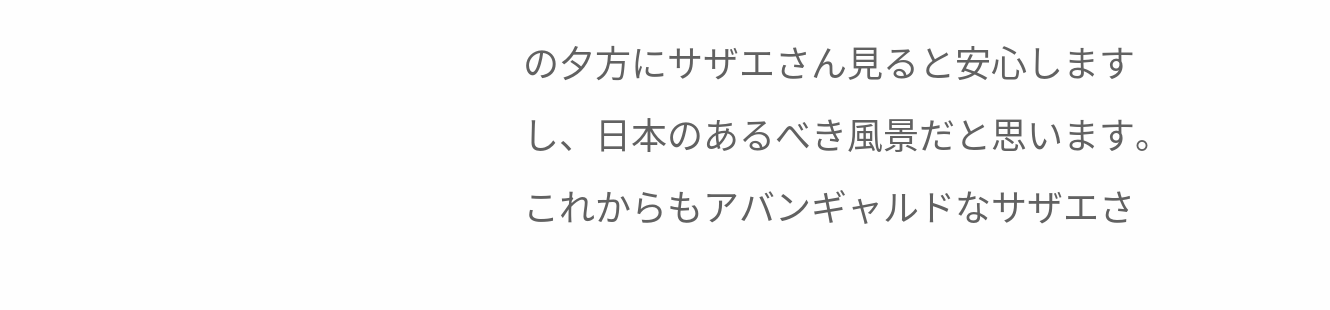の夕方にサザエさん見ると安心しますし、日本のあるべき風景だと思います。これからもアバンギャルドなサザエさ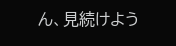ん、見続けよう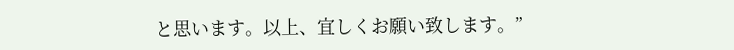と思います。以上、宜しくお願い致します。”